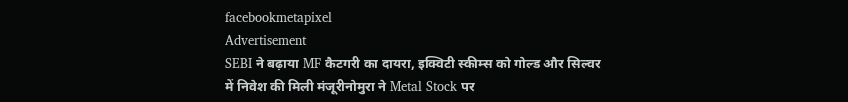facebookmetapixel
Advertisement
SEBI ने बढ़ाया MF कैटगरी का दायरा, इक्विटी स्कीम्स को गोल्ड और सिल्वर में निवेश की मिली मंजूरीनोमुरा ने Metal Stock पर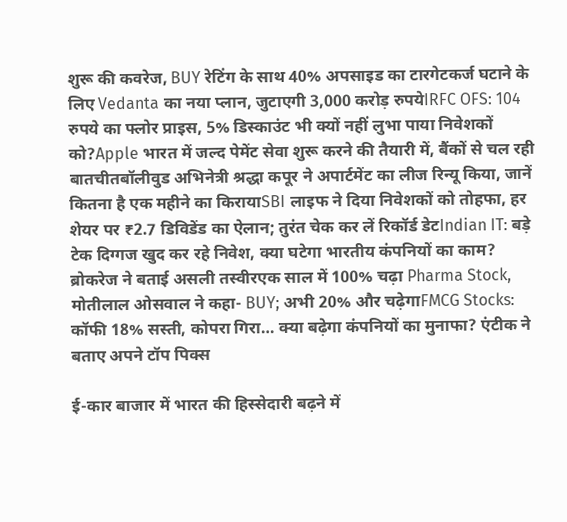शुरू की कवरेज, BUY रेटिंग के साथ 40% अपसाइड का टारगेटकर्ज घटाने के लिए Vedanta का नया प्लान, जुटाएगी 3,000 करोड़ रुपयेIRFC OFS: 104 रुपये का फ्लोर प्राइस, 5% डिस्काउंट भी क्यों नहीं लुभा पाया निवेशकों को?Apple भारत में जल्द पेमेंट सेवा शुरू करने की तैयारी में, बैंकों से चल रही बातचीतबॉलीवुड अभिनेत्री श्रद्धा कपूर ने अपार्टमेंट का लीज रिन्यू किया, जानें कितना है एक महीने का किरायाSBI लाइफ ने दिया निवेशकों को तोहफा, हर शेयर पर ₹2.7 डिविडेंड का ऐलान; तुरंत चेक कर लें रिकॉर्ड डेटIndian IT: बड़े टेक दिग्गज खुद कर रहे निवेश, क्या घटेगा भारतीय कंपनियों का काम? ब्रोकरेज ने बताई असली तस्वीरएक साल में 100% चढ़ा Pharma Stock, मोतीलाल ओसवाल ने कहा- BUY; अभी 20% और चढ़ेगाFMCG Stocks: कॉफी 18% सस्ती, कोपरा गिरा… क्या बढ़ेगा कंपनियों का मुनाफा? एंटीक ने बताए अपने टॉप पिक्स

ई-कार बाजार में भारत की हिस्सेदारी बढ़ने में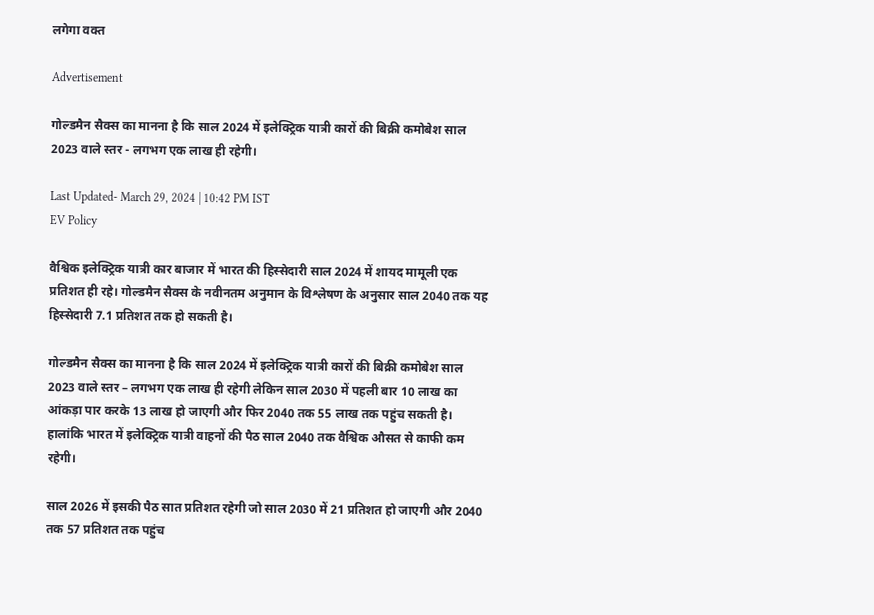लगेगा वक्त

Advertisement

गोल्डमैन सैक्स का मानना है कि साल 2024 में इलेक्ट्रिक यात्री कारों की बिक्री कमोबेश साल 2023 वाले स्तर - लगभग एक लाख ही रहेगी।

Last Updated- March 29, 2024 | 10:42 PM IST
EV Policy

वैश्विक इलेक्ट्रिक यात्री कार बाजार में भारत की हिस्सेदारी साल 2024 में शायद मामूली एक प्रतिशत ही रहे। गोल्डमैन सैक्स के नवीनतम अनुमान के विश्लेषण के अनुसार साल 2040 तक यह हिस्सेदारी 7.1 प्रतिशत तक हो सकती है।

गोल्डमैन सैक्स का मानना है कि साल 2024 में इलेक्ट्रिक यात्री कारों की बिक्री कमोबेश साल 2023 वाले स्तर – लगभग एक लाख ही रहेगी लेकिन साल 2030 में पहली बार 10 लाख का आंकड़ा पार करके 13 लाख हो जाएगी और फिर 2040 तक 55 लाख तक पहुंच सकती है। हालांकि भारत में इलेक्ट्रिक यात्री वाहनों की पैठ साल 2040 तक वैश्विक औसत से काफी कम रहेगी।

साल 2026 में इसकी पैठ सात प्रतिशत रहेगी जो साल 2030 में 21 प्रतिशत हो जाएगी और 2040 तक 57 प्रतिशत तक पहुंच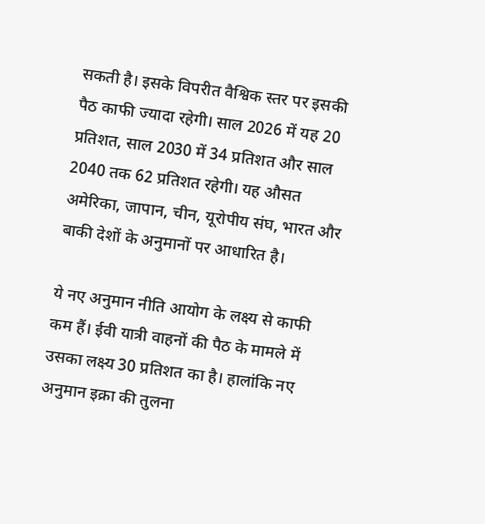सकती है। इसके विपरीत वैश्विक स्तर पर इसकी पैठ काफी ज्यादा रहेगी। साल 2026 में यह 20 प्रतिशत, साल 2030 में 34 प्रतिशत और साल 2040 तक 62 प्रतिशत रहेगी। यह औसत अमेरिका, जापान, चीन, यूरोपीय संघ, भारत और बाकी देशों के अनुमानों पर आधारित है।

ये नए अनुमान नीति आयोग के लक्ष्य से काफी कम हैं। ईवी यात्री वाहनों की पैठ के मामले में उसका लक्ष्य 30 प्रतिशत का है। हालांकि नए अनुमान इक्रा की तुलना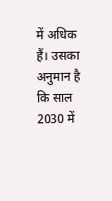में अधिक हैं। उसका अनुमान है कि साल 2030 में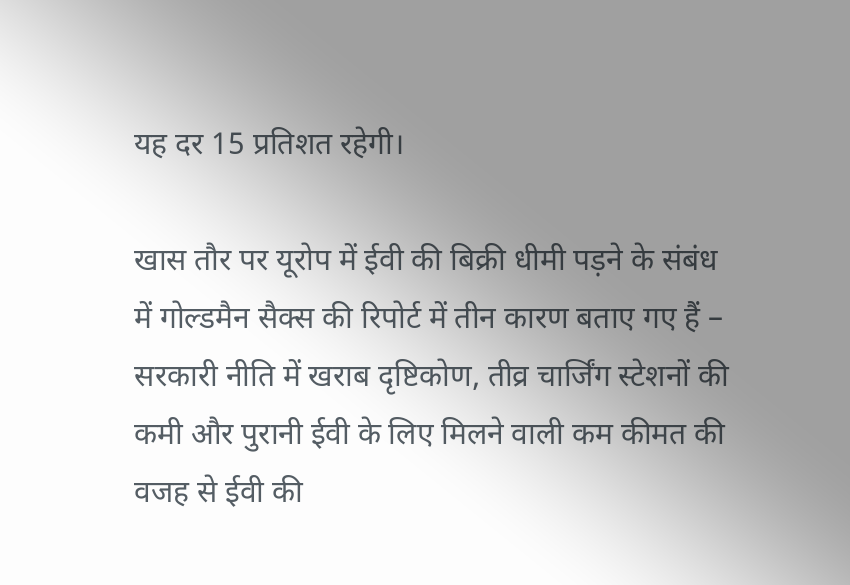यह दर 15 प्रतिशत रहेगी।

खास तौर पर यूरोप में ईवी की बिक्री धीमी पड़ने के संबंध में गोल्डमैन सैक्स की रिपोर्ट में तीन कारण बताए गए हैं – सरकारी नीति में खराब दृष्टिकोण, तीव्र चार्जिंग स्टेशनों की कमी और पुरानी ईवी के लिए मिलने वाली कम कीमत की वजह से ईवी की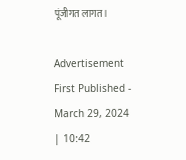पूंजीगत लागत।

Advertisement
First Published - March 29, 2024 | 10:42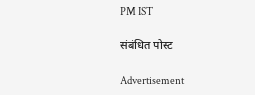PM IST

संबंधित पोस्ट

Advertisement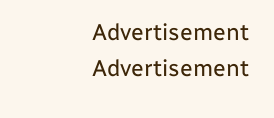Advertisement
Advertisement